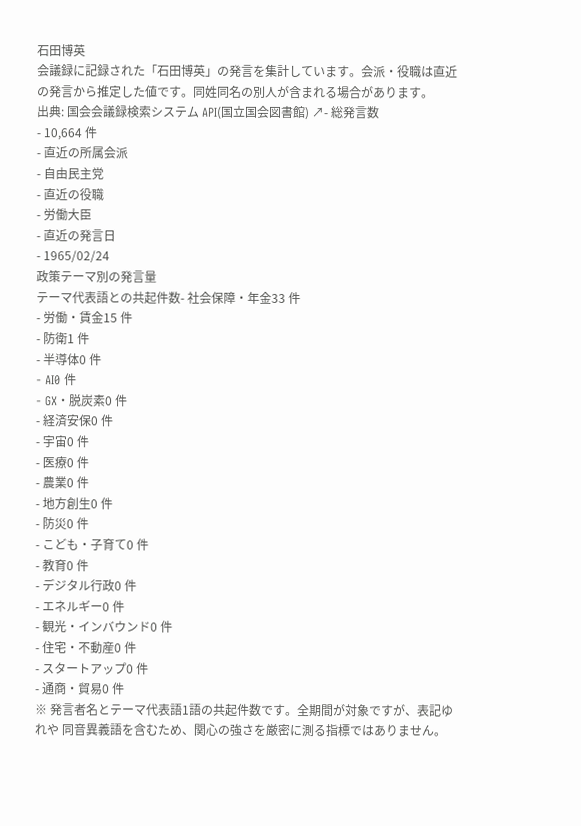石田博英
会議録に記録された「石田博英」の発言を集計しています。会派・役職は直近の発言から推定した値です。同姓同名の別人が含まれる場合があります。
出典: 国会会議録検索システム API(国立国会図書館) ↗- 総発言数
- 10,664 件
- 直近の所属会派
- 自由民主党
- 直近の役職
- 労働大臣
- 直近の発言日
- 1965/02/24
政策テーマ別の発言量
テーマ代表語との共起件数- 社会保障・年金33 件
- 労働・賃金15 件
- 防衛1 件
- 半導体0 件
- AI0 件
- GX・脱炭素0 件
- 経済安保0 件
- 宇宙0 件
- 医療0 件
- 農業0 件
- 地方創生0 件
- 防災0 件
- こども・子育て0 件
- 教育0 件
- デジタル行政0 件
- エネルギー0 件
- 観光・インバウンド0 件
- 住宅・不動産0 件
- スタートアップ0 件
- 通商・貿易0 件
※ 発言者名とテーマ代表語1語の共起件数です。全期間が対象ですが、表記ゆれや 同音異義語を含むため、関心の強さを厳密に測る指標ではありません。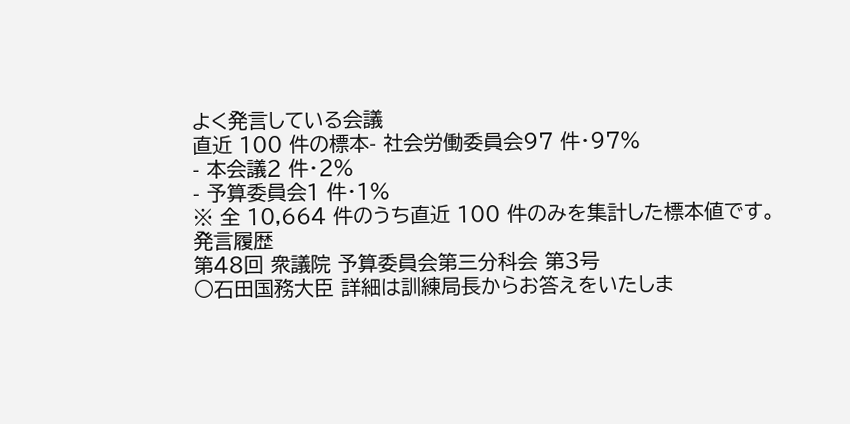よく発言している会議
直近 100 件の標本- 社会労働委員会97 件・97%
- 本会議2 件・2%
- 予算委員会1 件・1%
※ 全 10,664 件のうち直近 100 件のみを集計した標本値です。
発言履歴
第48回 衆議院 予算委員会第三分科会 第3号
○石田国務大臣 詳細は訓練局長からお答えをいたしま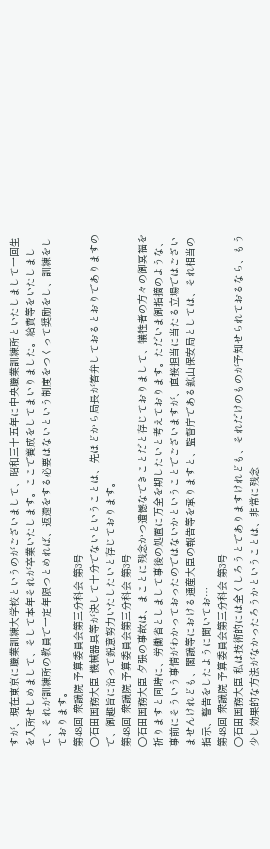すが、現在東京に職業訓練大学校というのがございまして、昭和三十五年に中央職業訓練所といたしまして一回生を入所せしめまして、そして本年それが卒業いたします。ここで養成をしてまいりました。給費等をいたしまして、それが訓練所の教員で一定年限つとめれば、返還をする必要はないという制度をつくって奨励をし、訓練をしております。
第48回 衆議院 予算委員会第三分科会 第3号
○石田国務大臣 機械器具等が決して十分でないということは、先ほどから局長が答弁しておるとおりでありますので、御趣旨に沿って鋭意努力いたしたいと存じております。
第48回 衆議院 予算委員会第三分科会 第3号
○石田国務大臣 夕張の事故は、まことに残念かつ遺憾なできことだと存じておりまして、犠牲者の方々の御冥福を祈りますと同時に、労働省としまして事後の処置に万全を期したいと考えております。ただいま御指摘のような、事前にそういう事情がわかっておったのではないかということでございますが、直接担当に当たる立場ではございませんけれども、閣議等における通産大臣の報告等を承りますと、監督庁である鉱山保安局としては、それ相当の指示、警告をしたように聞いてお…
第48回 衆議院 予算委員会第三分科会 第3号
○石田国務大臣 私は技術的には全くしろうとでありますけれども、それだけのものが予知せられておるなら、もう少し効果的な方法がなかったろうかということは、非常に残念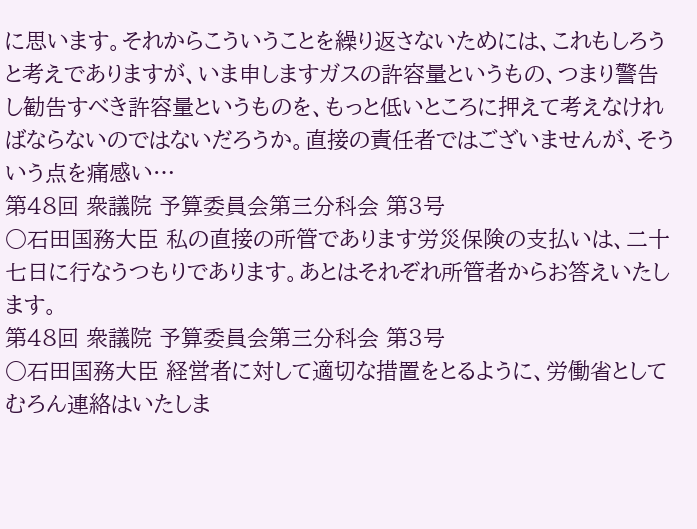に思います。それからこういうことを繰り返さないためには、これもしろうと考えでありますが、いま申しますガスの許容量というもの、つまり警告し勧告すべき許容量というものを、もっと低いところに押えて考えなければならないのではないだろうか。直接の責任者ではございませんが、そういう点を痛感い…
第48回 衆議院 予算委員会第三分科会 第3号
○石田国務大臣 私の直接の所管であります労災保険の支払いは、二十七日に行なうつもりであります。あとはそれぞれ所管者からお答えいたします。
第48回 衆議院 予算委員会第三分科会 第3号
○石田国務大臣 経営者に対して適切な措置をとるように、労働省としてむろん連絡はいたしま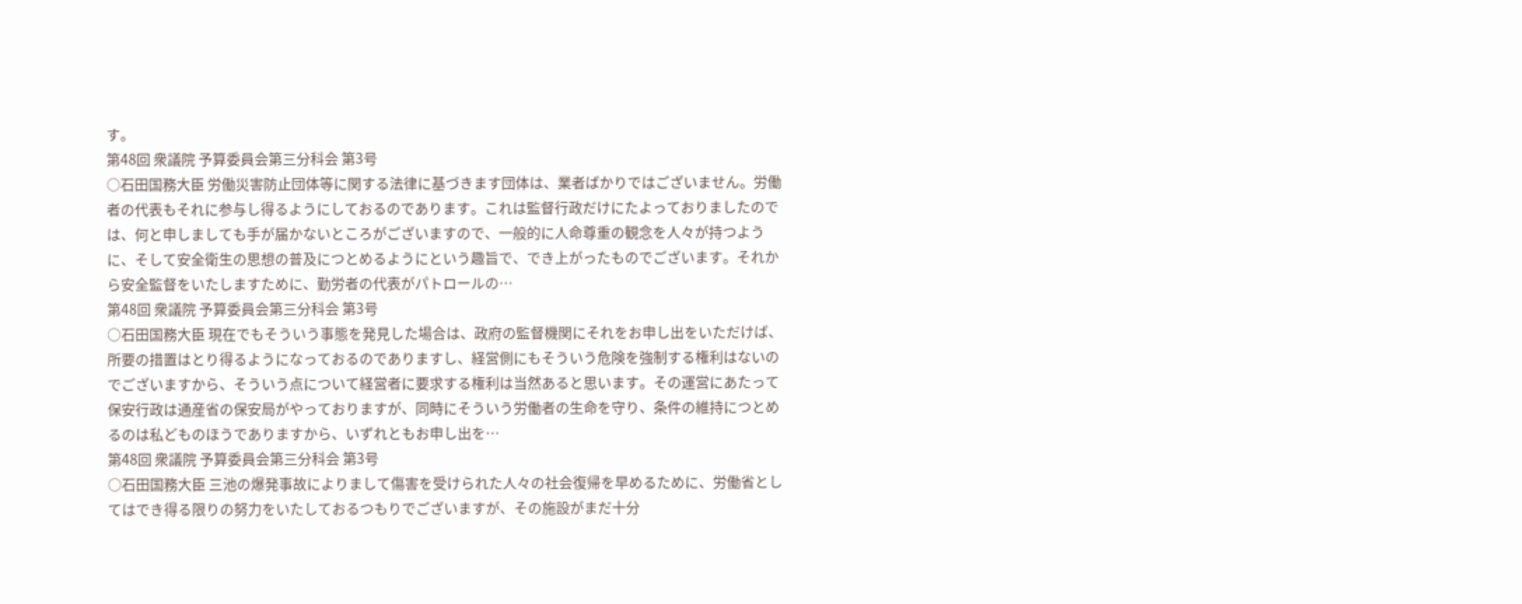す。
第48回 衆議院 予算委員会第三分科会 第3号
○石田国務大臣 労働災害防止団体等に関する法律に基づきます団体は、業者ばかりではございません。労働者の代表もそれに参与し得るようにしておるのであります。これは監督行政だけにたよっておりましたのでは、何と申しましても手が届かないところがございますので、一般的に人命尊重の観念を人々が持つように、そして安全衛生の思想の普及につとめるようにという趣旨で、でき上がったものでございます。それから安全監督をいたしますために、勤労者の代表がパトロールの…
第48回 衆議院 予算委員会第三分科会 第3号
○石田国務大臣 現在でもそういう事態を発見した場合は、政府の監督機関にそれをお申し出をいただけば、所要の措置はとり得るようになっておるのでありますし、経営側にもそういう危険を強制する権利はないのでございますから、そういう点について経営者に要求する権利は当然あると思います。その運営にあたって保安行政は通産省の保安局がやっておりますが、同時にそういう労働者の生命を守り、条件の維持につとめるのは私どものほうでありますから、いずれともお申し出を…
第48回 衆議院 予算委員会第三分科会 第3号
○石田国務大臣 三池の爆発事故によりまして傷害を受けられた人々の社会復帰を早めるために、労働省としてはでき得る限りの努力をいたしておるつもりでございますが、その施設がまだ十分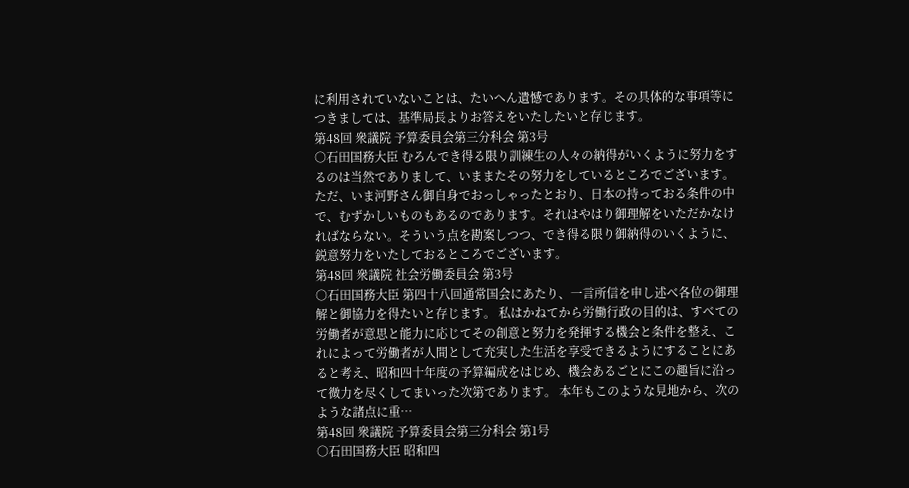に利用されていないことは、たいへん遺憾であります。その具体的な事項等につきましては、基準局長よりお答えをいたしたいと存じます。
第48回 衆議院 予算委員会第三分科会 第3号
○石田国務大臣 むろんでき得る限り訓練生の人々の納得がいくように努力をするのは当然でありまして、いままたその努力をしているところでございます。ただ、いま河野さん御自身でおっしゃったとおり、日本の持っておる条件の中で、むずかしいものもあるのであります。それはやはり御理解をいただかなければならない。そういう点を勘案しつつ、でき得る限り御納得のいくように、鋭意努力をいたしておるところでございます。
第48回 衆議院 社会労働委員会 第3号
○石田国務大臣 第四十八回通常国会にあたり、一言所信を申し述べ各位の御理解と御協力を得たいと存じます。 私はかねてから労働行政の目的は、すべての労働者が意思と能力に応じてその創意と努力を発揮する機会と条件を整え、これによって労働者が人間として充実した生活を享受できるようにすることにあると考え、昭和四十年度の予算編成をはじめ、機会あるごとにこの趣旨に沿って微力を尽くしてまいった次第であります。 本年もこのような見地から、次のような諸点に重…
第48回 衆議院 予算委員会第三分科会 第1号
○石田国務大臣 昭和四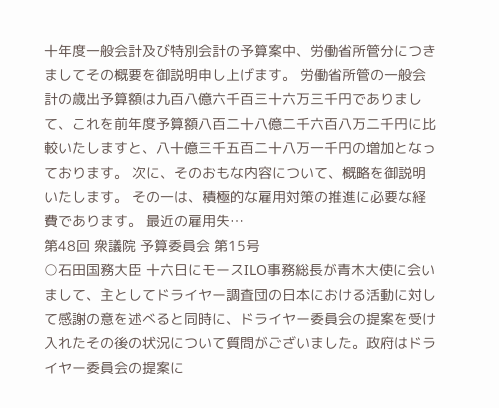十年度一般会計及び特別会計の予算案中、労働省所管分につきましてその概要を御説明申し上げます。 労働省所管の一般会計の歳出予算額は九百八億六千百三十六万三千円でありまして、これを前年度予算額八百二十八億二千六百八万二千円に比較いたしますと、八十億三千五百二十八万一千円の増加となっております。 次に、そのおもな内容について、概略を御説明いたします。 その一は、積極的な雇用対策の推進に必要な経費であります。 最近の雇用失…
第48回 衆議院 予算委員会 第15号
○石田国務大臣 十六日にモースILO事務総長が青木大使に会いまして、主としてドライヤー調査団の日本における活動に対して感謝の意を述べると同時に、ドライヤー委員会の提案を受け入れたその後の状況について質問がございました。政府はドライヤー委員会の提案に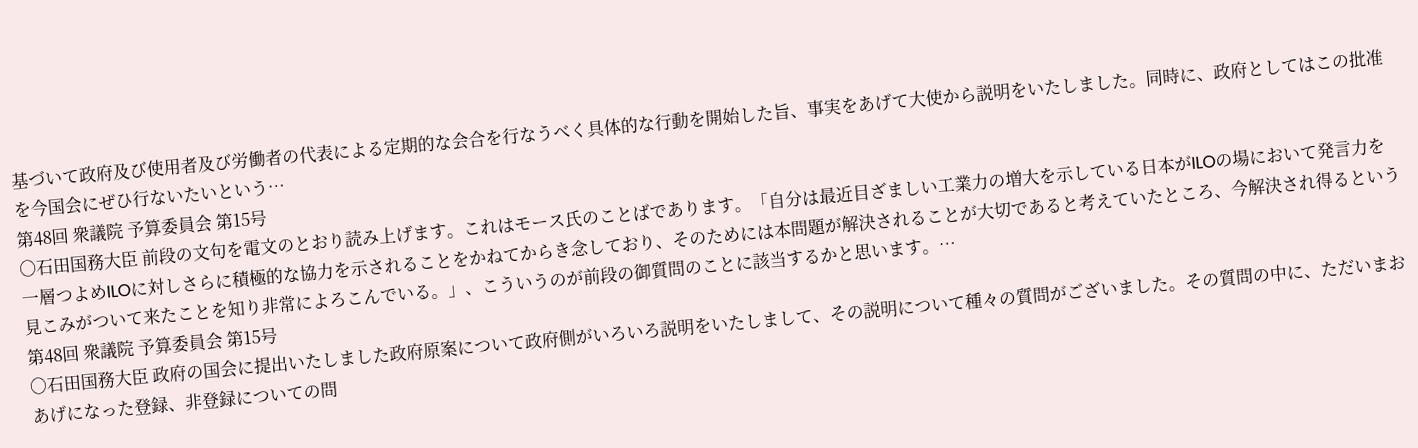基づいて政府及び使用者及び労働者の代表による定期的な会合を行なうべく具体的な行動を開始した旨、事実をあげて大使から説明をいたしました。同時に、政府としてはこの批准を今国会にぜひ行ないたいという…
第48回 衆議院 予算委員会 第15号
○石田国務大臣 前段の文句を電文のとおり読み上げます。これはモース氏のことばであります。「自分は最近目ざましい工業力の増大を示している日本がILOの場において発言力を一層つよめILOに対しさらに積極的な協力を示されることをかねてからき念しており、そのためには本問題が解決されることが大切であると考えていたところ、今解決され得るという見こみがついて来たことを知り非常によろこんでいる。」、こういうのが前段の御質問のことに該当するかと思います。…
第48回 衆議院 予算委員会 第15号
○石田国務大臣 政府の国会に提出いたしました政府原案について政府側がいろいろ説明をいたしまして、その説明について種々の質問がございました。その質問の中に、ただいまおあげになった登録、非登録についての問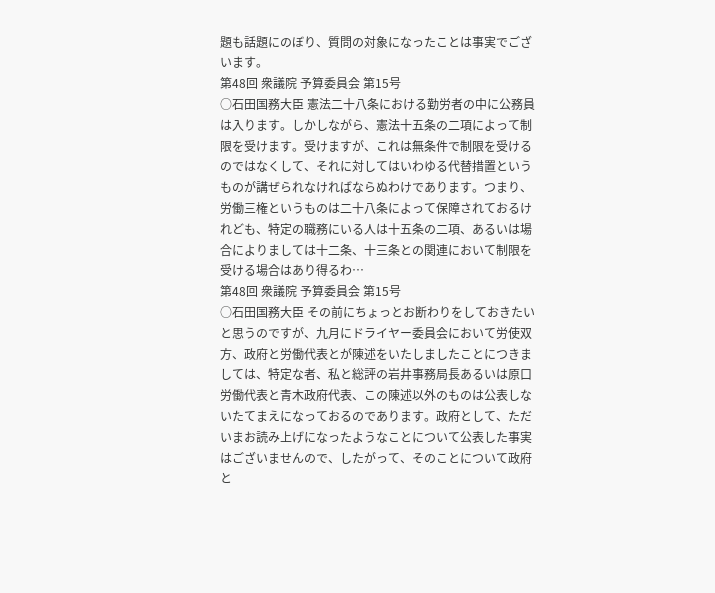題も話題にのぼり、質問の対象になったことは事実でございます。
第48回 衆議院 予算委員会 第15号
○石田国務大臣 憲法二十八条における勤労者の中に公務員は入ります。しかしながら、憲法十五条の二項によって制限を受けます。受けますが、これは無条件で制限を受けるのではなくして、それに対してはいわゆる代替措置というものが講ぜられなければならぬわけであります。つまり、労働三権というものは二十八条によって保障されておるけれども、特定の職務にいる人は十五条の二項、あるいは場合によりましては十二条、十三条との関連において制限を受ける場合はあり得るわ…
第48回 衆議院 予算委員会 第15号
○石田国務大臣 その前にちょっとお断わりをしておきたいと思うのですが、九月にドライヤー委員会において労使双方、政府と労働代表とが陳述をいたしましたことにつきましては、特定な者、私と総評の岩井事務局長あるいは原口労働代表と青木政府代表、この陳述以外のものは公表しないたてまえになっておるのであります。政府として、ただいまお読み上げになったようなことについて公表した事実はございませんので、したがって、そのことについて政府と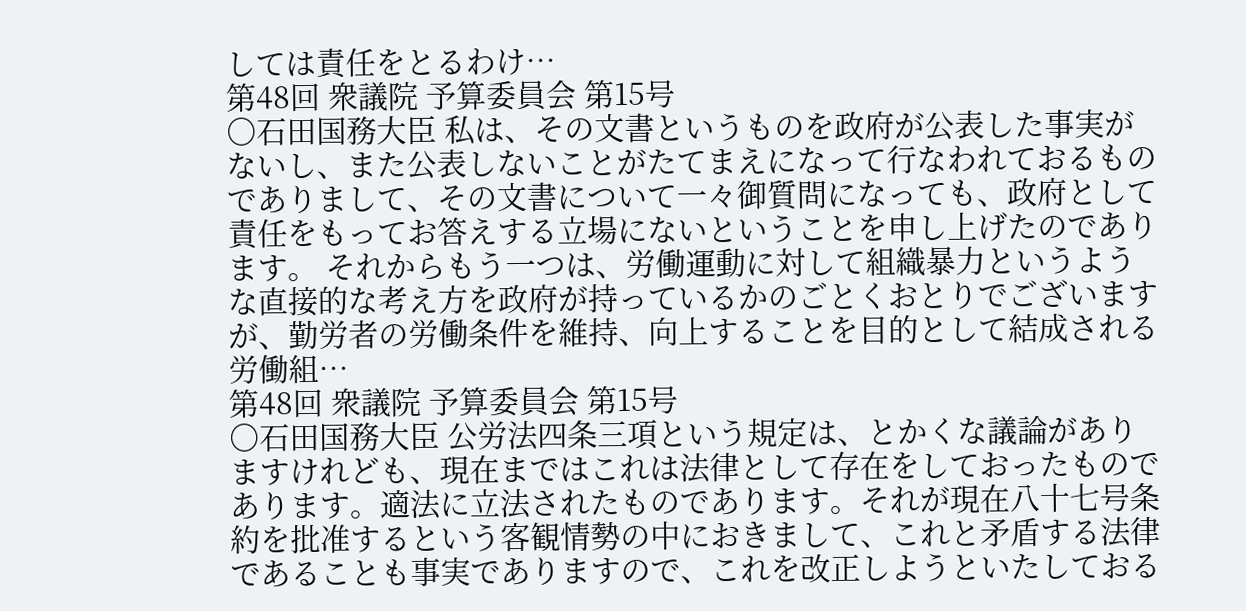しては責任をとるわけ…
第48回 衆議院 予算委員会 第15号
○石田国務大臣 私は、その文書というものを政府が公表した事実がないし、また公表しないことがたてまえになって行なわれておるものでありまして、その文書について一々御質問になっても、政府として責任をもってお答えする立場にないということを申し上げたのであります。 それからもう一つは、労働運動に対して組織暴力というような直接的な考え方を政府が持っているかのごとくおとりでございますが、勤労者の労働条件を維持、向上することを目的として結成される労働組…
第48回 衆議院 予算委員会 第15号
○石田国務大臣 公労法四条三項という規定は、とかくな議論がありますけれども、現在まではこれは法律として存在をしておったものであります。適法に立法されたものであります。それが現在八十七号条約を批准するという客観情勢の中におきまして、これと矛盾する法律であることも事実でありますので、これを改正しようといたしておる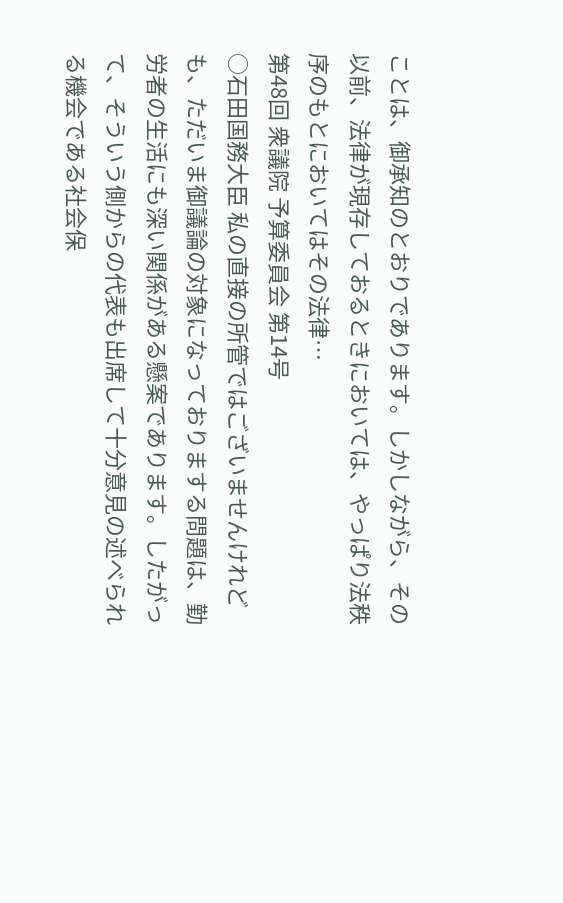ことは、御承知のとおりであります。しかしながら、その以前、法律が現存しておるときにおいては、やっぱり法秩序のもとにおいてはその法律…
第48回 衆議院 予算委員会 第14号
○石田国務大臣 私の直接の所管ではございませんけれども、ただいま御議論の対象になっておりまする問題は、勤労者の生活にも深い関係がある懸案であります。したがって、そういう側からの代表も出席して十分意見の述べられる機会である社会保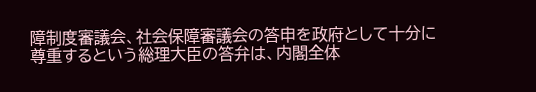障制度審議会、社会保障審議会の答申を政府として十分に尊重するという総理大臣の答弁は、内閣全体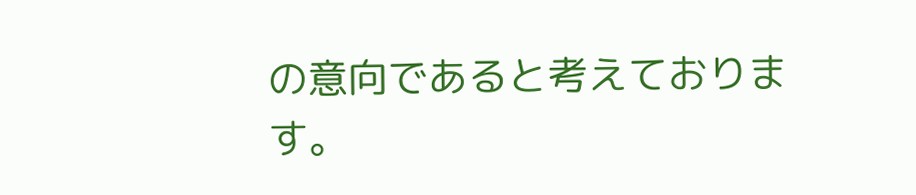の意向であると考えております。